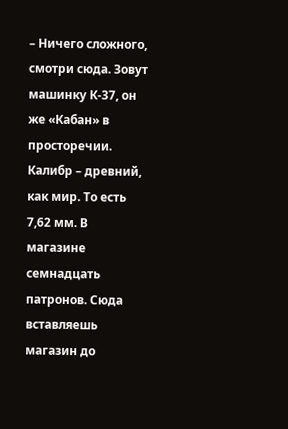– Ничего сложного, смотри сюда. Зовут машинку К-37, он же «Кабан» в просторечии. Калибр – древний, как мир. То есть 7,62 мм. В магазине семнадцать патронов. Сюда вставляешь магазин до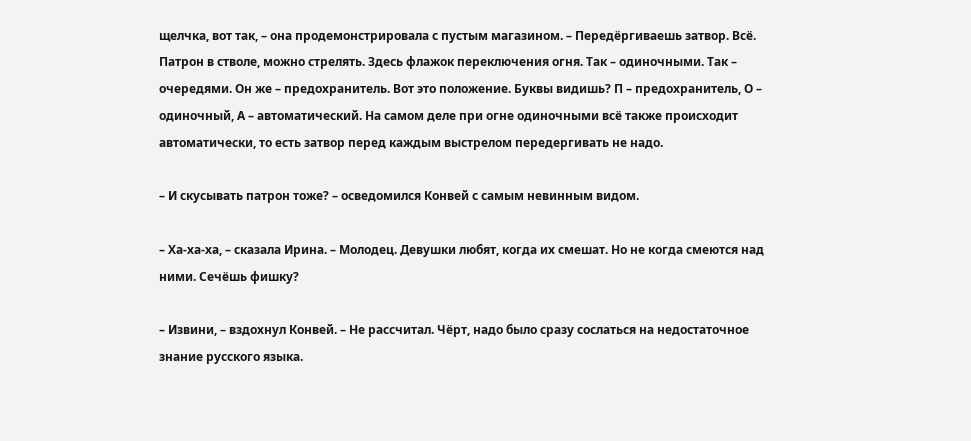щелчка, вот так, – она продемонстрировала с пустым магазином. – Передёргиваешь затвор. Всё. Патрон в стволе, можно стрелять. Здесь флажок переключения огня. Так – одиночными. Так – очередями. Он же – предохранитель. Вот это положение. Буквы видишь? П – предохранитель, О – одиночный, А – автоматический. На самом деле при огне одиночными всё также происходит автоматически, то есть затвор перед каждым выстрелом передергивать не надо.

– И скусывать патрон тоже? – осведомился Конвей с самым невинным видом.

– Ха-ха-ха, – сказала Ирина. – Молодец. Девушки любят, когда их смешат. Но не когда смеются над ними. Сечёшь фишку?

– Извини, – вздохнул Конвей. – Не рассчитал. Чёрт, надо было сразу сослаться на недостаточное знание русского языка.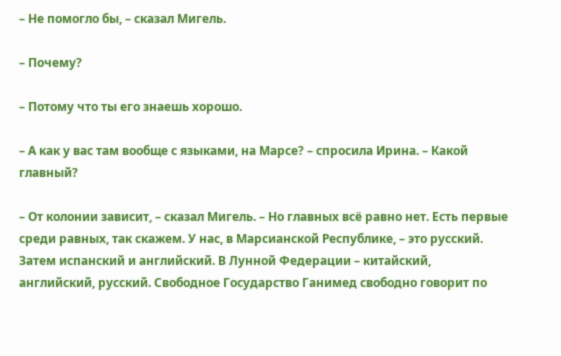– Не помогло бы, – сказал Мигель.

– Почему?

– Потому что ты его знаешь хорошо.

– А как у вас там вообще с языками, на Марсе? – спросила Ирина. – Какой главный?

– От колонии зависит, – сказал Мигель. – Но главных всё равно нет. Есть первые среди равных, так скажем. У нас, в Марсианской Республике, – это русский. Затем испанский и английский. В Лунной Федерации – китайский, английский, русский. Свободное Государство Ганимед свободно говорит по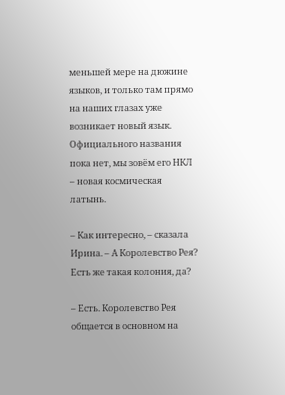меньшей мере на дюжине языков, и только там прямо на наших глазах уже возникает новый язык. Официального названия пока нет, мы зовём его НКЛ – новая космическая латынь.

– Как интересно, – сказала Ирина. – А Королевство Рея? Есть же такая колония, да?

– Есть. Королевство Рея общается в основном на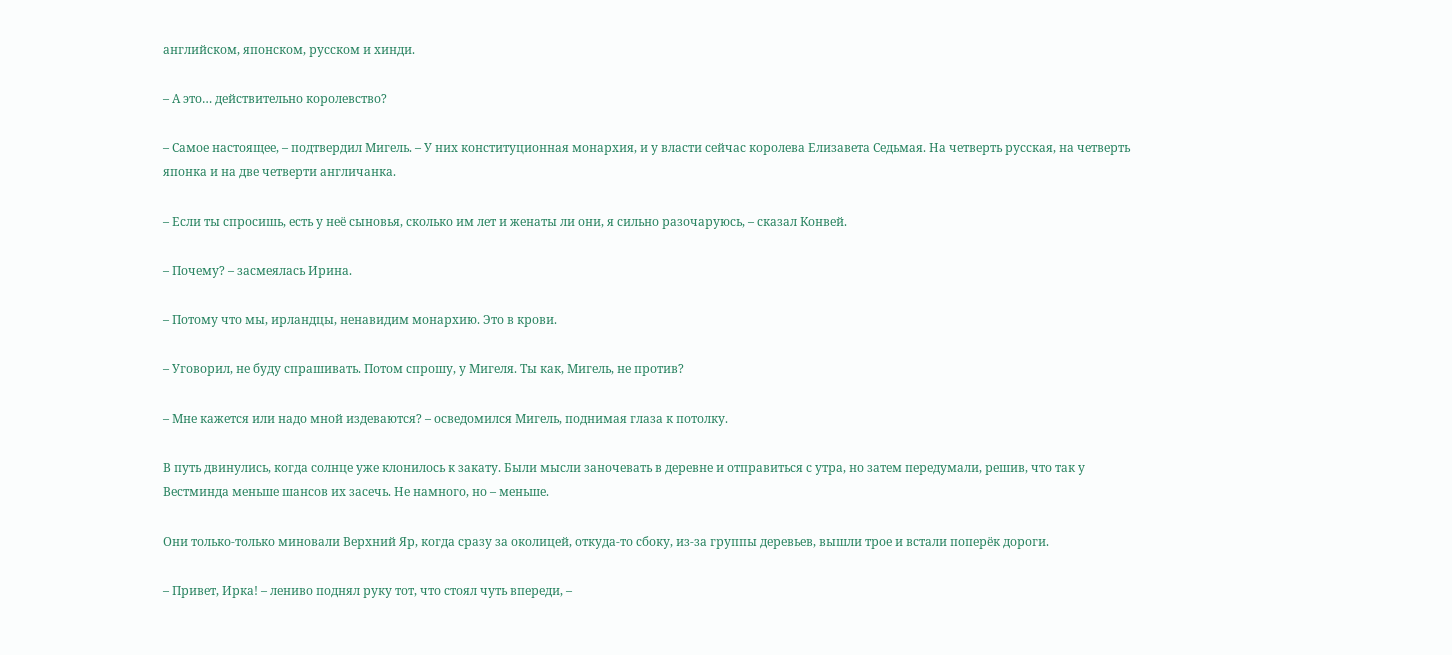английском, японском, русском и хинди.

– А это… действительно королевство?

– Самое настоящее, – подтвердил Мигель. – У них конституционная монархия, и у власти сейчас королева Елизавета Седьмая. На четверть русская, на четверть японка и на две четверти англичанка.

– Если ты спросишь, есть у неё сыновья, сколько им лет и женаты ли они, я сильно разочаруюсь, – сказал Конвей.

– Почему? – засмеялась Ирина.

– Потому что мы, ирландцы, ненавидим монархию. Это в крови.

– Уговорил, не буду спрашивать. Потом спрошу, у Мигеля. Ты как, Мигель, не против?

– Мне кажется или надо мной издеваются? – осведомился Мигель, поднимая глаза к потолку.

В путь двинулись, когда солнце уже клонилось к закату. Были мысли заночевать в деревне и отправиться с утра, но затем передумали, решив, что так у Вестминда меньше шансов их засечь. Не намного, но – меньше.

Они только-только миновали Верхний Яр, когда сразу за околицей, откуда-то сбоку, из-за группы деревьев, вышли трое и встали поперёк дороги.

– Привет, Ирка! – лениво поднял руку тот, что стоял чуть впереди, –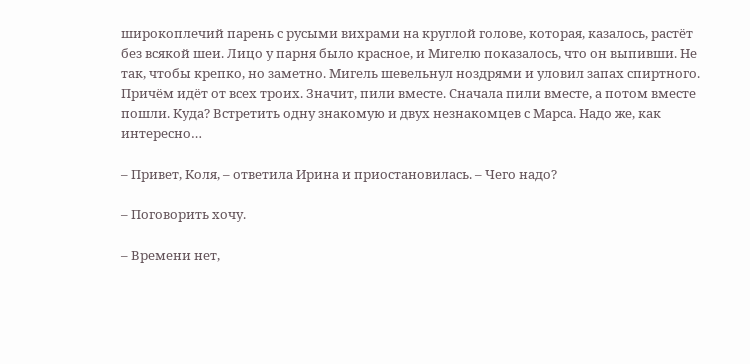широкоплечий парень с русыми вихрами на круглой голове, которая, казалось, растёт без всякой шеи. Лицо у парня было красное, и Мигелю показалось, что он выпивши. Не так, чтобы крепко, но заметно. Мигель шевельнул ноздрями и уловил запах спиртного. Причём идёт от всех троих. Значит, пили вместе. Сначала пили вместе, а потом вместе пошли. Куда? Встретить одну знакомую и двух незнакомцев с Марса. Надо же, как интересно…

– Привет, Коля, – ответила Ирина и приостановилась. – Чего надо?

– Поговорить хочу.

– Времени нет,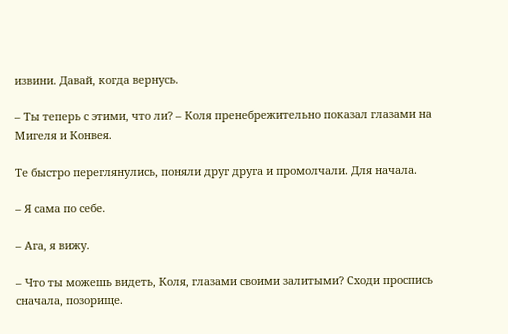извини. Давай, когда вернусь.

– Ты теперь с этими, что ли? – Коля пренебрежительно показал глазами на Мигеля и Конвея.

Те быстро переглянулись, поняли друг друга и промолчали. Для начала.

– Я сама по себе.

– Ага, я вижу.

– Что ты можешь видеть, Коля, глазами своими залитыми? Сходи проспись сначала, позорище.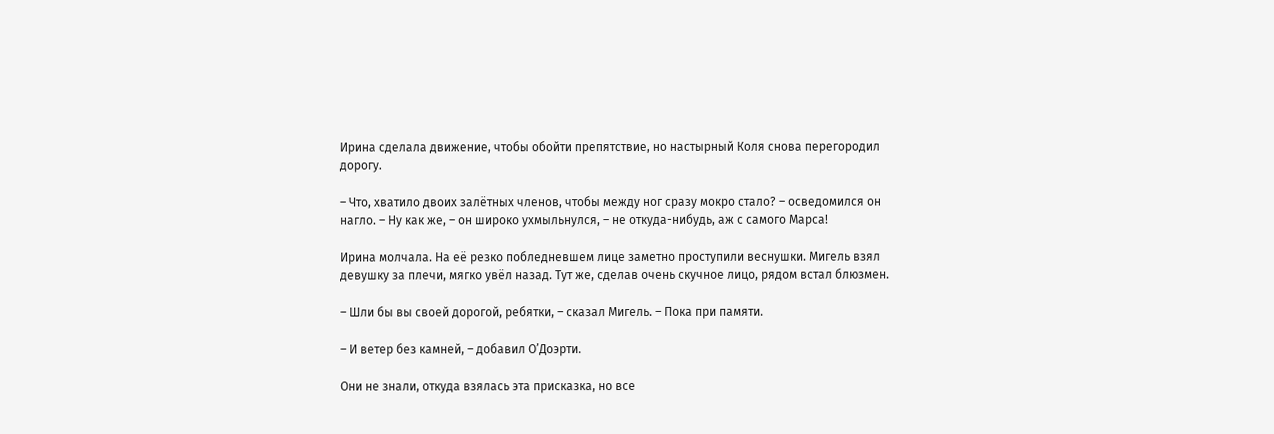Ирина сделала движение, чтобы обойти препятствие, но настырный Коля снова перегородил дорогу.

– Что, хватило двоих залётных членов, чтобы между ног сразу мокро стало? – осведомился он нагло. – Ну как же, – он широко ухмыльнулся, – не откуда-нибудь, аж с самого Марса!

Ирина молчала. На её резко побледневшем лице заметно проступили веснушки. Мигель взял девушку за плечи, мягко увёл назад. Тут же, сделав очень скучное лицо, рядом встал блюзмен.

– Шли бы вы своей дорогой, ребятки, – сказал Мигель. – Пока при памяти.

– И ветер без камней, – добавил О’Доэрти.

Они не знали, откуда взялась эта присказка, но все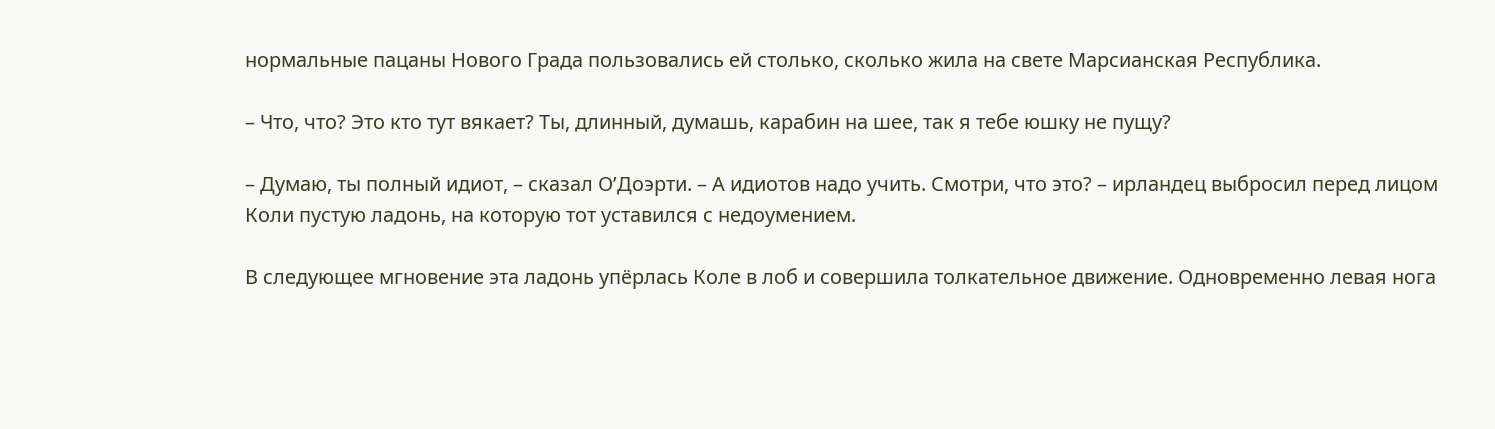нормальные пацаны Нового Града пользовались ей столько, сколько жила на свете Марсианская Республика.

– Что, что? Это кто тут вякает? Ты, длинный, думашь, карабин на шее, так я тебе юшку не пущу?

– Думаю, ты полный идиот, – сказал О’Доэрти. – А идиотов надо учить. Смотри, что это? – ирландец выбросил перед лицом Коли пустую ладонь, на которую тот уставился с недоумением.

В следующее мгновение эта ладонь упёрлась Коле в лоб и совершила толкательное движение. Одновременно левая нога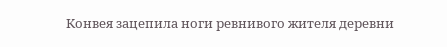Конвея зацепила ноги ревнивого жителя деревни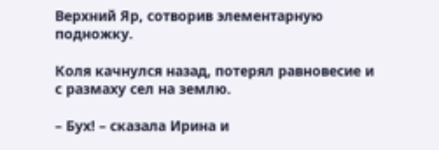Верхний Яр, сотворив элементарную подножку.

Коля качнулся назад, потерял равновесие и с размаху сел на землю.

– Бух! – сказала Ирина и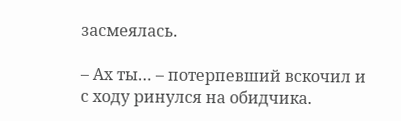засмеялась.

– Ах ты… – потерпевший вскочил и с ходу ринулся на обидчика.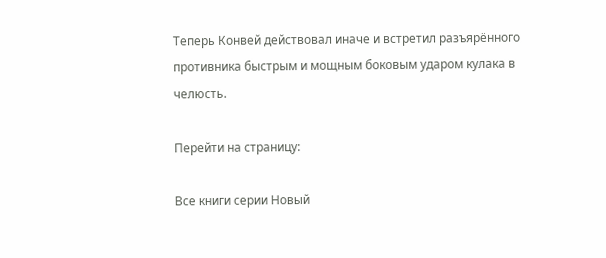Теперь Конвей действовал иначе и встретил разъярённого противника быстрым и мощным боковым ударом кулака в челюсть.

Перейти на страницу:

Все книги серии Новый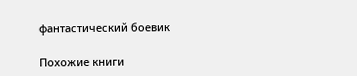фантастический боевик

Похожие книги